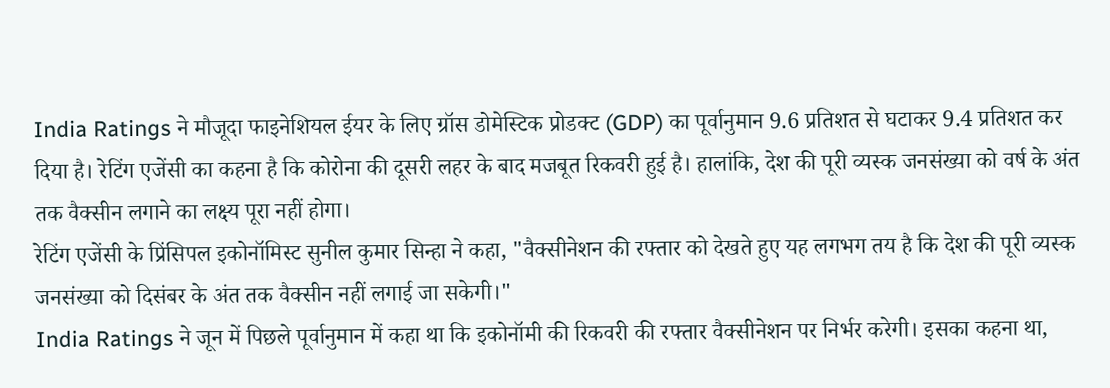India Ratings ने मौजूदा फाइनेशियल ईयर के लिए ग्रॉस डोमेस्टिक प्रोडक्ट (GDP) का पूर्वानुमान 9.6 प्रतिशत से घटाकर 9.4 प्रतिशत कर दिया है। रेटिंग एजेंसी का कहना है कि कोरोना की दूसरी लहर के बाद मजबूत रिकवरी हुई है। हालांकि, देश की पूरी व्यस्क जनसंख्या को वर्ष के अंत तक वैक्सीन लगाने का लक्ष्य पूरा नहीं होगा।
रेटिंग एजेंसी के प्रिंसिपल इकोनॉमिस्ट सुनील कुमार सिन्हा ने कहा, "वैक्सीनेशन की रफ्तार को देखते हुए यह लगभग तय है कि देश की पूरी व्यस्क जनसंख्या को दिसंबर के अंत तक वैक्सीन नहीं लगाई जा सकेगी।"
India Ratings ने जून में पिछले पूर्वानुमान में कहा था कि इकोनॉमी की रिकवरी की रफ्तार वैक्सीनेशन पर निर्भर करेगी। इसका कहना था,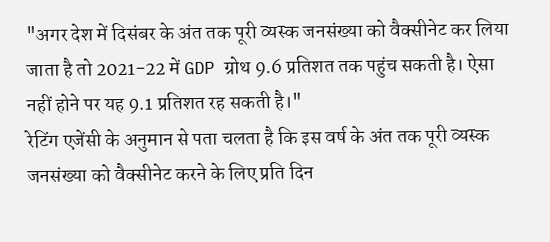"अगर देश में दिसंबर के अंत तक पूरी व्यस्क जनसंख्या को वैक्सीनेट कर लिया जाता है तो 2021-22 में GDP ग्रोथ 9.6 प्रतिशत तक पहुंच सकती है। ऐसा नहीं होने पर यह 9.1 प्रतिशत रह सकती है।"
रेटिंग एजेंसी के अनुमान से पता चलता है कि इस वर्ष के अंत तक पूरी व्यस्क जनसंख्या को वैक्सीनेट करने के लिए प्रति दिन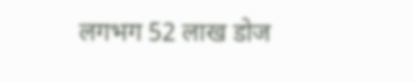लगभग 52 लाख डोज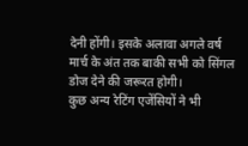देनी होंगी। इसके अलावा अगले वर्ष मार्च के अंत तक बाकी सभी को सिंगल डोज देने की जरूरत होगी।
कुछ अन्य रेटिंग एजेंसियों ने भी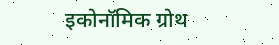इकोनॉमिक ग्रोथ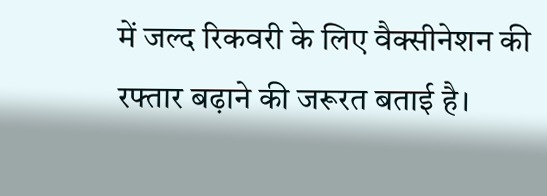में जल्द रिकवरी के लिए वैक्सीनेशन की रफ्तार बढ़ाने की जरूरत बताई है।